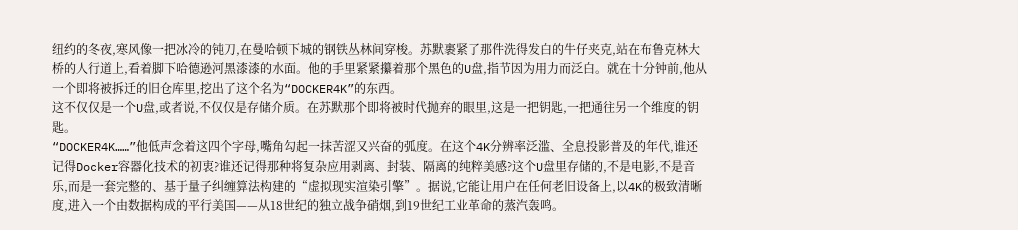纽约的冬夜,寒风像一把冰冷的钝刀,在曼哈顿下城的钢铁丛林间穿梭。苏默裹紧了那件洗得发白的牛仔夹克,站在布鲁克林大桥的人行道上,看着脚下哈德逊河黑漆漆的水面。他的手里紧紧攥着那个黑色的U盘,指节因为用力而泛白。就在十分钟前,他从一个即将被拆迁的旧仓库里,挖出了这个名为“DOCKER4K”的东西。
这不仅仅是一个U盘,或者说,不仅仅是存储介质。在苏默那个即将被时代抛弃的眼里,这是一把钥匙,一把通往另一个维度的钥匙。
“DOCKER4K……”他低声念着这四个字母,嘴角勾起一抹苦涩又兴奋的弧度。在这个4K分辨率泛滥、全息投影普及的年代,谁还记得Docker容器化技术的初衷?谁还记得那种将复杂应用剥离、封装、隔离的纯粹美感?这个U盘里存储的,不是电影,不是音乐,而是一套完整的、基于量子纠缠算法构建的“虚拟现实渲染引擎”。据说,它能让用户在任何老旧设备上,以4K的极致清晰度,进入一个由数据构成的平行美国——从18世纪的独立战争硝烟,到19世纪工业革命的蒸汽轰鸣。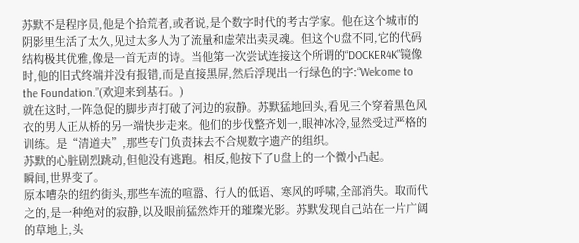苏默不是程序员,他是个拾荒者,或者说,是个数字时代的考古学家。他在这个城市的阴影里生活了太久,见过太多人为了流量和虚荣出卖灵魂。但这个U盘不同,它的代码结构极其优雅,像是一首无声的诗。当他第一次尝试连接这个所谓的“DOCKER4K”镜像时,他的旧式终端并没有报错,而是直接黑屏,然后浮现出一行绿色的字:“Welcome to the Foundation.”(欢迎来到基石。)
就在这时,一阵急促的脚步声打破了河边的寂静。苏默猛地回头,看见三个穿着黑色风衣的男人正从桥的另一端快步走来。他们的步伐整齐划一,眼神冰冷,显然受过严格的训练。是“清道夫”,那些专门负责抹去不合规数字遗产的组织。
苏默的心脏剧烈跳动,但他没有逃跑。相反,他按下了U盘上的一个微小凸起。
瞬间,世界变了。
原本嘈杂的纽约街头,那些车流的喧嚣、行人的低语、寒风的呼啸,全部消失。取而代之的,是一种绝对的寂静,以及眼前猛然炸开的璀璨光影。苏默发现自己站在一片广阔的草地上,头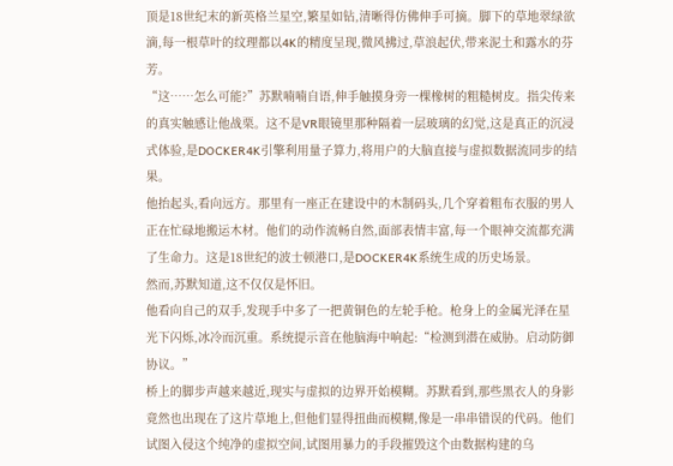顶是18世纪末的新英格兰星空,繁星如钻,清晰得仿佛伸手可摘。脚下的草地翠绿欲滴,每一根草叶的纹理都以4K的精度呈现,微风拂过,草浪起伏,带来泥土和露水的芬芳。
“这……怎么可能?”苏默喃喃自语,伸手触摸身旁一棵橡树的粗糙树皮。指尖传来的真实触感让他战栗。这不是VR眼镜里那种隔着一层玻璃的幻觉,这是真正的沉浸式体验,是DOCKER4K引擎利用量子算力,将用户的大脑直接与虚拟数据流同步的结果。
他抬起头,看向远方。那里有一座正在建设中的木制码头,几个穿着粗布衣服的男人正在忙碌地搬运木材。他们的动作流畅自然,面部表情丰富,每一个眼神交流都充满了生命力。这是18世纪的波士顿港口,是DOCKER4K系统生成的历史场景。
然而,苏默知道,这不仅仅是怀旧。
他看向自己的双手,发现手中多了一把黄铜色的左轮手枪。枪身上的金属光泽在星光下闪烁,冰冷而沉重。系统提示音在他脑海中响起:“检测到潜在威胁。启动防御协议。”
桥上的脚步声越来越近,现实与虚拟的边界开始模糊。苏默看到,那些黑衣人的身影竟然也出现在了这片草地上,但他们显得扭曲而模糊,像是一串串错误的代码。他们试图入侵这个纯净的虚拟空间,试图用暴力的手段摧毁这个由数据构建的乌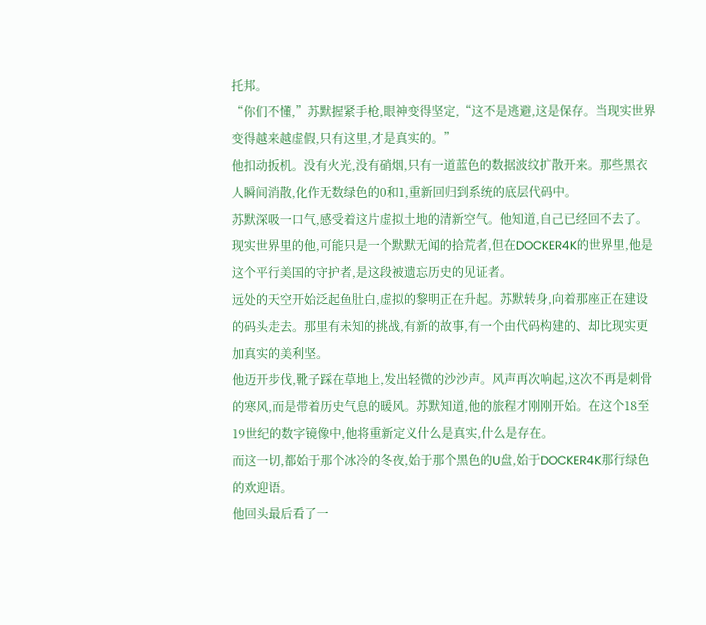托邦。
“你们不懂,”苏默握紧手枪,眼神变得坚定,“这不是逃避,这是保存。当现实世界变得越来越虚假,只有这里,才是真实的。”
他扣动扳机。没有火光,没有硝烟,只有一道蓝色的数据波纹扩散开来。那些黑衣人瞬间消散,化作无数绿色的0和1,重新回归到系统的底层代码中。
苏默深吸一口气,感受着这片虚拟土地的清新空气。他知道,自己已经回不去了。现实世界里的他,可能只是一个默默无闻的拾荒者,但在DOCKER4K的世界里,他是这个平行美国的守护者,是这段被遗忘历史的见证者。
远处的天空开始泛起鱼肚白,虚拟的黎明正在升起。苏默转身,向着那座正在建设的码头走去。那里有未知的挑战,有新的故事,有一个由代码构建的、却比现实更加真实的美利坚。
他迈开步伐,靴子踩在草地上,发出轻微的沙沙声。风声再次响起,这次不再是刺骨的寒风,而是带着历史气息的暖风。苏默知道,他的旅程才刚刚开始。在这个18至19世纪的数字镜像中,他将重新定义什么是真实,什么是存在。
而这一切,都始于那个冰冷的冬夜,始于那个黑色的U盘,始于DOCKER4K那行绿色的欢迎语。
他回头最后看了一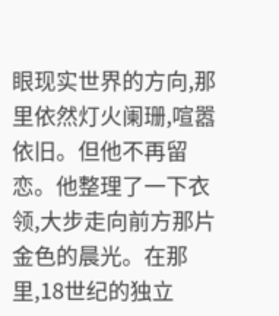眼现实世界的方向,那里依然灯火阑珊,喧嚣依旧。但他不再留恋。他整理了一下衣领,大步走向前方那片金色的晨光。在那里,18世纪的独立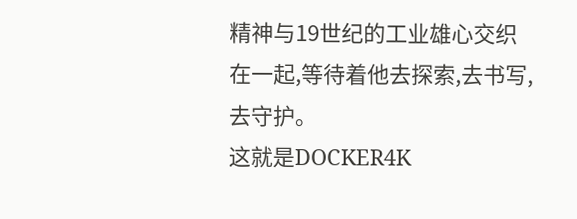精神与19世纪的工业雄心交织在一起,等待着他去探索,去书写,去守护。
这就是DOCKER4K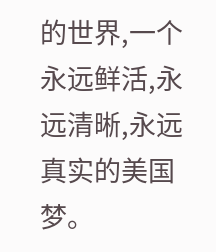的世界,一个永远鲜活,永远清晰,永远真实的美国梦。